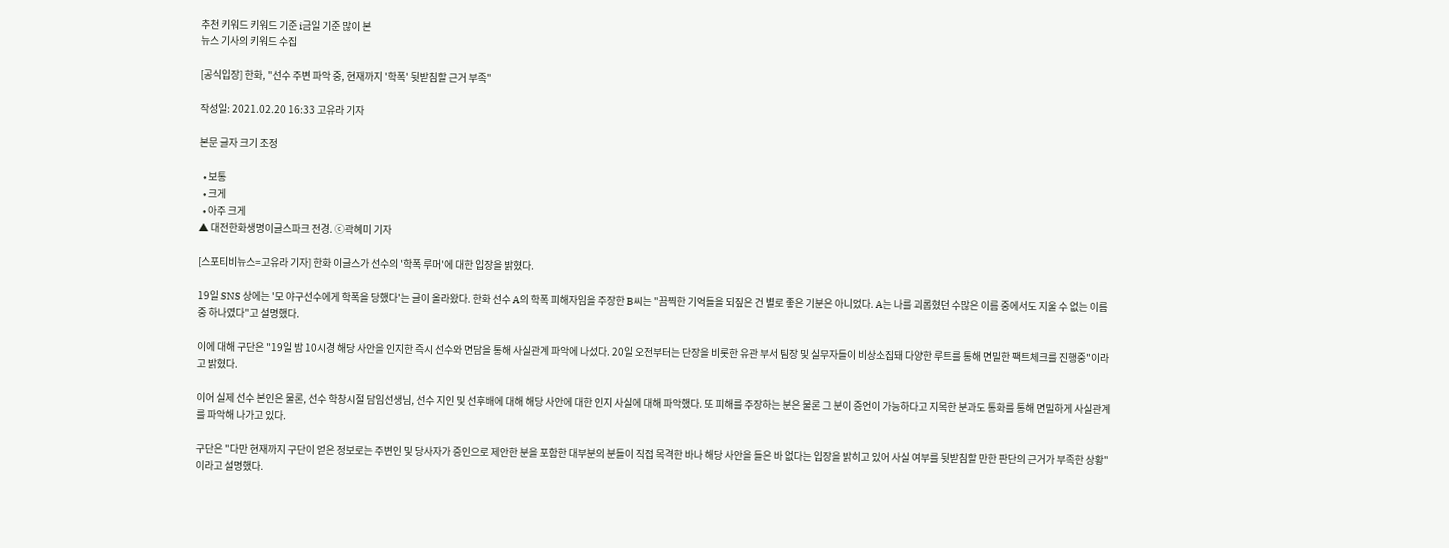추천 키워드 키워드 기준 i금일 기준 많이 본
뉴스 기사의 키워드 수집

[공식입장] 한화, "선수 주변 파악 중, 현재까지 '학폭' 뒷받침할 근거 부족"

작성일: 2021.02.20 16:33 고유라 기자

본문 글자 크기 조정

  • 보통
  • 크게
  • 아주 크게
▲ 대전한화생명이글스파크 전경. ⓒ곽혜미 기자

[스포티비뉴스=고유라 기자] 한화 이글스가 선수의 '학폭 루머'에 대한 입장을 밝혔다.

19일 SNS 상에는 '모 야구선수에게 학폭을 당했다'는 글이 올라왔다. 한화 선수 A의 학폭 피해자임을 주장한 B씨는 "끔찍한 기억들을 되짚은 건 별로 좋은 기분은 아니었다. A는 나를 괴롭혔던 수많은 이름 중에서도 지울 수 없는 이름 중 하나였다"고 설명했다.

이에 대해 구단은 "19일 밤 10시경 해당 사안을 인지한 즉시 선수와 면담을 통해 사실관계 파악에 나섰다. 20일 오전부터는 단장을 비롯한 유관 부서 팀장 및 실무자들이 비상소집돼 다양한 루트를 통해 면밀한 팩트체크를 진행중"이라고 밝혔다.

이어 실제 선수 본인은 물론, 선수 학창시절 담임선생님, 선수 지인 및 선후배에 대해 해당 사안에 대한 인지 사실에 대해 파악했다. 또 피해를 주장하는 분은 물론 그 분이 증언이 가능하다고 지목한 분과도 통화를 통해 면밀하게 사실관계를 파악해 나가고 있다.

구단은 "다만 현재까지 구단이 얻은 정보로는 주변인 및 당사자가 증인으로 제안한 분을 포함한 대부분의 분들이 직접 목격한 바나 해당 사안을 들은 바 없다는 입장을 밝히고 있어 사실 여부를 뒷받침할 만한 판단의 근거가 부족한 상황"이라고 설명했다.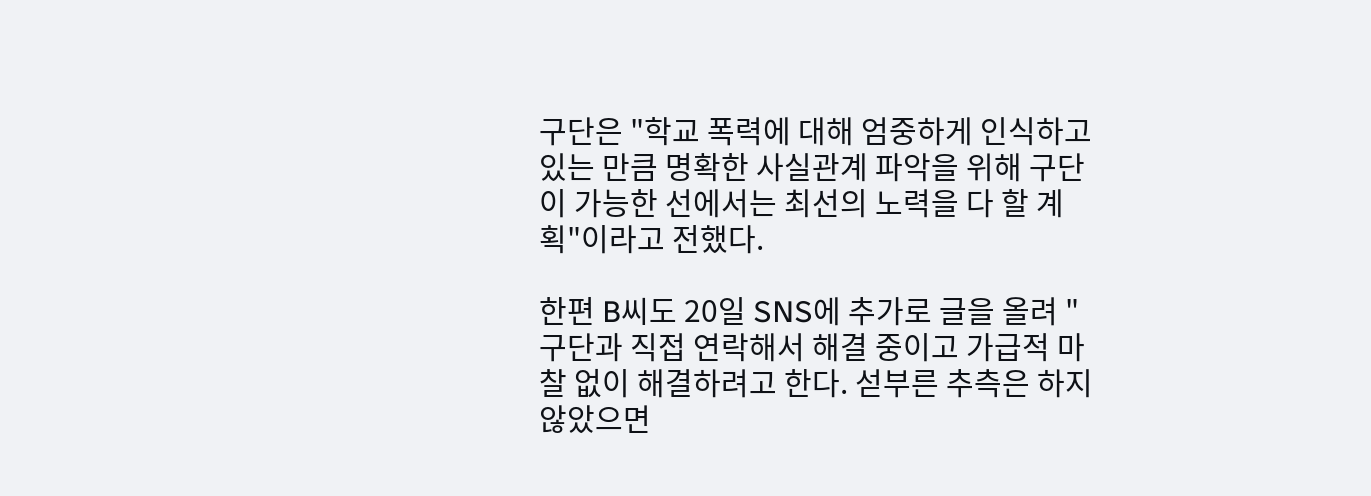구단은 "학교 폭력에 대해 엄중하게 인식하고 있는 만큼 명확한 사실관계 파악을 위해 구단이 가능한 선에서는 최선의 노력을 다 할 계획"이라고 전했다.

한편 B씨도 20일 SNS에 추가로 글을 올려 "구단과 직접 연락해서 해결 중이고 가급적 마찰 없이 해결하려고 한다. 섣부른 추측은 하지 않았으면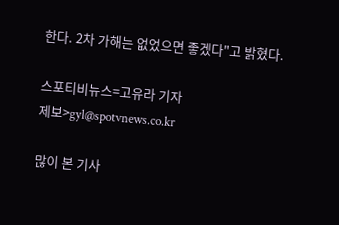한다. 2차 가해는 없었으면 좋겠다"고 밝혔다.

스포티비뉴스=고유라 기자
제보>gyl@spotvnews.co.kr

많이 본 기사